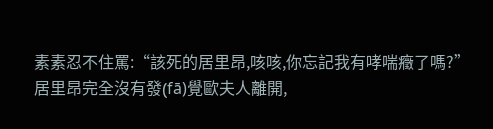素素忍不住罵:“該死的居里昂,咳咳,你忘記我有哮喘癥了嗎?”
居里昂完全沒有發(fā)覺歐夫人離開,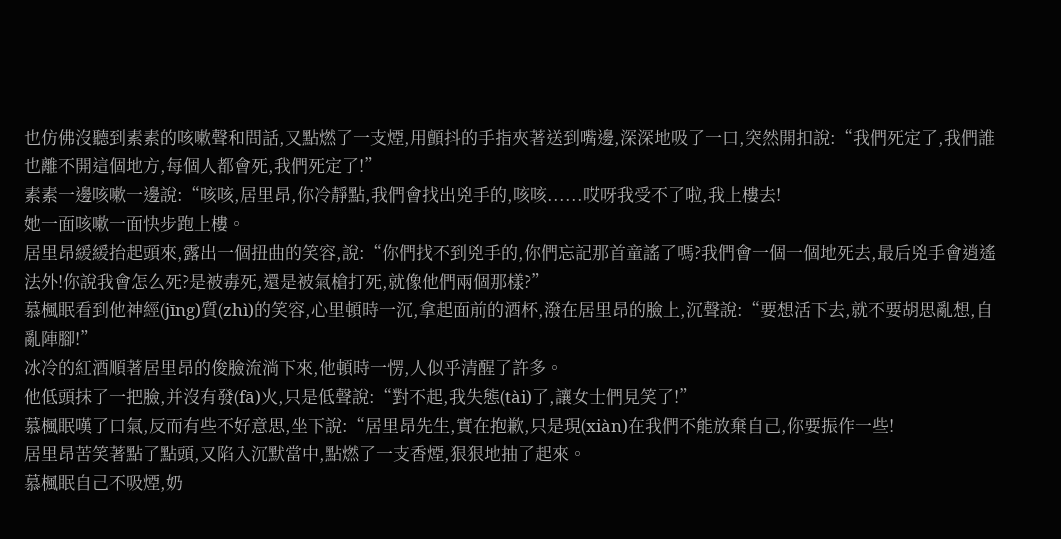也仿佛沒聽到素素的咳嗽聲和問話,又點燃了一支煙,用顫抖的手指夾著送到嘴邊,深深地吸了一口,突然開扣說:“我們死定了,我們誰也離不開這個地方,每個人都會死,我們死定了!”
素素一邊咳嗽一邊說:“咳咳,居里昂,你冷靜點,我們會找出兇手的,咳咳......哎呀我受不了啦,我上樓去!
她一面咳嗽一面快步跑上樓。
居里昂緩緩抬起頭來,露出一個扭曲的笑容,說:“你們找不到兇手的,你們忘記那首童謠了嗎?我們會一個一個地死去,最后兇手會逍遙法外!你說我會怎么死?是被毒死,還是被氣槍打死,就像他們兩個那樣?”
慕楓眠看到他神經(jīng)質(zhì)的笑容,心里頓時一沉,拿起面前的酒杯,潑在居里昂的臉上,沉聲說:“要想活下去,就不要胡思亂想,自亂陣腳!”
冰冷的紅酒順著居里昂的俊臉流淌下來,他頓時一愣,人似乎清醒了許多。
他低頭抹了一把臉,并沒有發(fā)火,只是低聲說:“對不起,我失態(tài)了,讓女士們見笑了!”
慕楓眠嘆了口氣,反而有些不好意思,坐下說:“居里昂先生,實在抱歉,只是現(xiàn)在我們不能放棄自己,你要振作一些!
居里昂苦笑著點了點頭,又陷入沉默當中,點燃了一支香煙,狠狠地抽了起來。
慕楓眠自己不吸煙,奶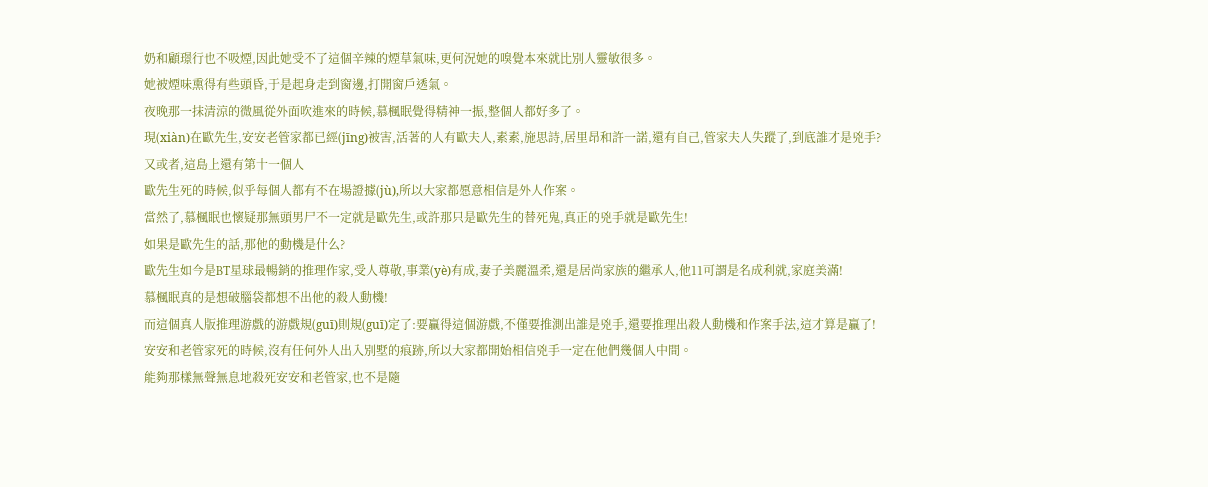奶和顧璟行也不吸煙,因此她受不了這個辛辣的煙草氣味,更何況她的嗅覺本來就比別人靈敏很多。
她被煙味熏得有些頭昏,于是起身走到窗邊,打開窗戶透氣。
夜晚那一抹清涼的微風從外面吹進來的時候,慕楓眠覺得精神一振,整個人都好多了。
現(xiàn)在歐先生,安安老管家都已經(jīng)被害,活著的人有歐夫人,素素,施思詩,居里昂和許一諾,還有自己,管家夫人失蹤了,到底誰才是兇手?
又或者,這島上還有第十一個人
歐先生死的時候,似乎每個人都有不在場證據(jù),所以大家都愿意相信是外人作案。
當然了,慕楓眠也懷疑那無頭男尸不一定就是歐先生,或許那只是歐先生的替死鬼,真正的兇手就是歐先生!
如果是歐先生的話,那他的動機是什么?
歐先生如今是BT星球最暢銷的推理作家,受人尊敬,事業(yè)有成,妻子美麗溫柔,還是居尚家族的繼承人,他11可謂是名成利就,家庭美滿!
慕楓眠真的是想破腦袋都想不出他的殺人動機!
而這個真人版推理游戲的游戲規(guī)則規(guī)定了:要贏得這個游戲,不僅要推測出誰是兇手,還要推理出殺人動機和作案手法,這才算是贏了!
安安和老管家死的時候,沒有任何外人出入別墅的痕跡,所以大家都開始相信兇手一定在他們幾個人中間。
能夠那樣無聲無息地殺死安安和老管家,也不是隨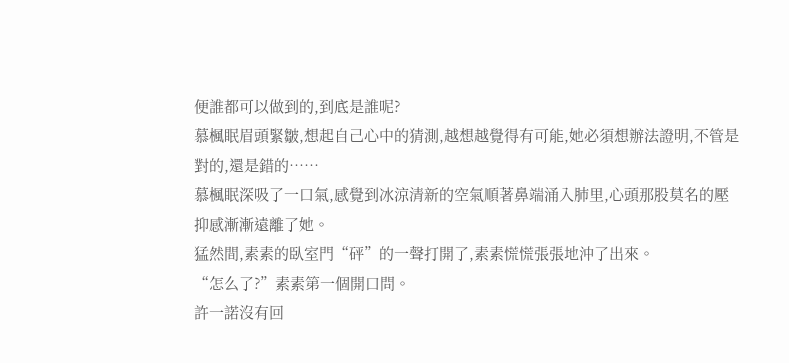便誰都可以做到的,到底是誰呢?
慕楓眠眉頭緊皺,想起自己心中的猜測,越想越覺得有可能,她必須想辦法證明,不管是對的,還是錯的……
慕楓眠深吸了一口氣,感覺到冰涼清新的空氣順著鼻端涌入肺里,心頭那股莫名的壓抑感漸漸遠離了她。
猛然間,素素的臥室門“砰”的一聲打開了,素素慌慌張張地沖了出來。
“怎么了?”素素第一個開口問。
許一諾沒有回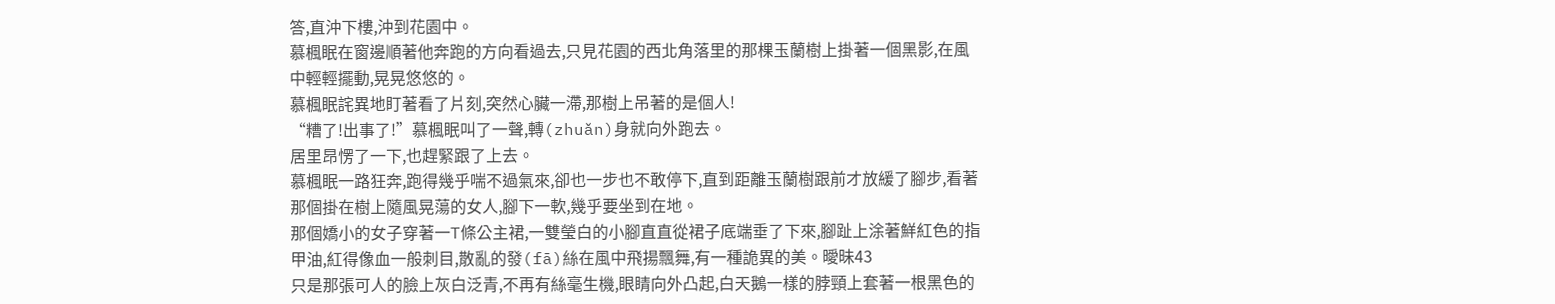答,直沖下樓,沖到花園中。
慕楓眠在窗邊順著他奔跑的方向看過去,只見花園的西北角落里的那棵玉蘭樹上掛著一個黑影,在風中輕輕擺動,晃晃悠悠的。
慕楓眠詫異地盯著看了片刻,突然心臟一滯,那樹上吊著的是個人!
“糟了!出事了!”慕楓眠叫了一聲,轉(zhuǎn)身就向外跑去。
居里昂愣了一下,也趕緊跟了上去。
慕楓眠一路狂奔,跑得幾乎喘不過氣來,卻也一步也不敢停下,直到距離玉蘭樹跟前才放緩了腳步,看著那個掛在樹上隨風晃蕩的女人,腳下一軟,幾乎要坐到在地。
那個嬌小的女子穿著一T條公主裙,一雙瑩白的小腳直直從裙子底端垂了下來,腳趾上涂著鮮紅色的指甲油,紅得像血一般刺目,散亂的發(fā)絲在風中飛揚飄舞,有一種詭異的美。曖昧43
只是那張可人的臉上灰白泛青,不再有絲毫生機,眼睛向外凸起,白天鵝一樣的脖頸上套著一根黑色的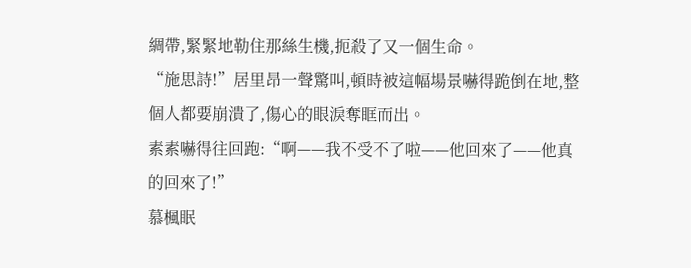綢帶,緊緊地勒住那絲生機,扼殺了又一個生命。
“施思詩!”居里昂一聲驚叫,頓時被這幅場景嚇得跪倒在地,整個人都要崩潰了,傷心的眼淚奪眶而出。
素素嚇得往回跑:“啊——我不受不了啦——他回來了——他真的回來了!”
慕楓眠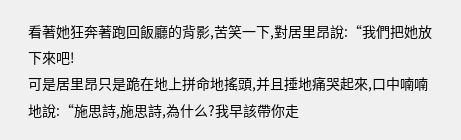看著她狂奔著跑回飯廳的背影,苦笑一下,對居里昂說:“我們把她放下來吧!
可是居里昂只是跪在地上拼命地搖頭,并且捶地痛哭起來,口中喃喃地說:“施思詩,施思詩,為什么?我早該帶你走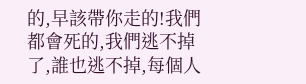的,早該帶你走的!我們都會死的,我們逃不掉了,誰也逃不掉,每個人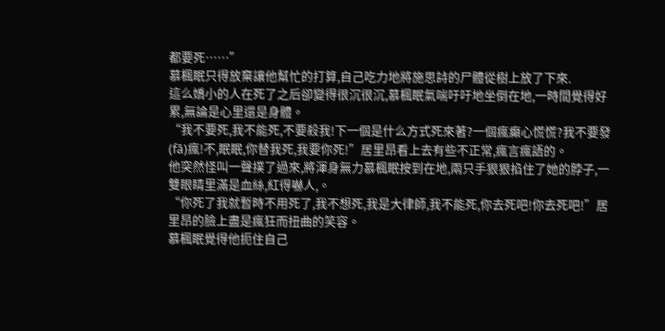都要死……”
慕楓眠只得放棄讓他幫忙的打算,自己吃力地將施思詩的尸體從樹上放了下來.
這么嬌小的人在死了之后卻變得很沉很沉,慕楓眠氣喘吁吁地坐倒在地,一時間覺得好累,無論是心里還是身體。
“我不要死,我不能死,不要殺我!下一個是什么方式死來著?一個瘋癲心慌慌?我不要發(fā)瘋!不,眠眠,你替我死,我要你死!”居里昂看上去有些不正常,瘋言瘋語的。
他突然怪叫一聲撲了過來,將渾身無力慕楓眠按到在地,兩只手狠狠掐住了她的脖子,一雙眼睛里滿是血絲,紅得嚇人,。
“你死了我就暫時不用死了,我不想死,我是大律師,我不能死,你去死吧!你去死吧!”居里昂的臉上盡是瘋狂而扭曲的笑容。
慕楓眠覺得他扼住自己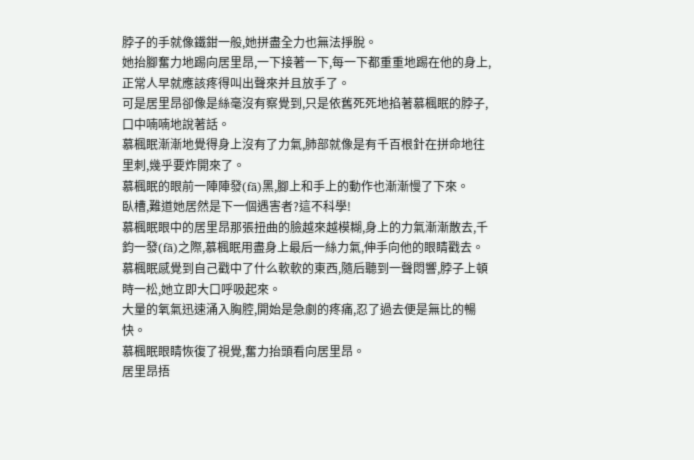脖子的手就像鐵鉗一般,她拼盡全力也無法掙脫。
她抬腳奮力地踢向居里昂,一下接著一下,每一下都重重地踢在他的身上,正常人早就應該疼得叫出聲來并且放手了。
可是居里昂卻像是絲毫沒有察覺到,只是依舊死死地掐著慕楓眠的脖子,口中喃喃地說著話。
慕楓眠漸漸地覺得身上沒有了力氣,肺部就像是有千百根針在拼命地往里刺,幾乎要炸開來了。
慕楓眠的眼前一陣陣發(fā)黑,腳上和手上的動作也漸漸慢了下來。
臥槽,難道她居然是下一個遇害者?這不科學!
慕楓眠眼中的居里昂那張扭曲的臉越來越模糊,身上的力氣漸漸散去,千鈞一發(fā)之際,慕楓眠用盡身上最后一絲力氣,伸手向他的眼睛戳去。
慕楓眠感覺到自己戳中了什么軟軟的東西,隨后聽到一聲悶響,脖子上頓時一松,她立即大口呼吸起來。
大量的氧氣迅速涌入胸腔,開始是急劇的疼痛,忍了過去便是無比的暢快。
慕楓眠眼睛恢復了視覺,奮力抬頭看向居里昂。
居里昂捂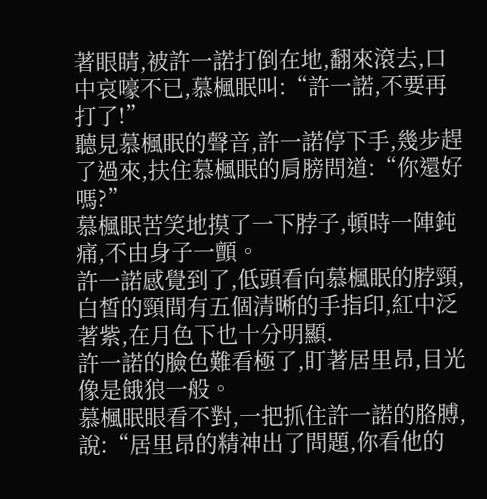著眼睛,被許一諾打倒在地,翻來滾去,口中哀嚎不已,慕楓眠叫:“許一諾,不要再打了!”
聽見慕楓眠的聲音,許一諾停下手,幾步趕了過來,扶住慕楓眠的肩膀問道:“你還好嗎?”
慕楓眠苦笑地摸了一下脖子,頓時一陣鈍痛,不由身子一顫。
許一諾感覺到了,低頭看向慕楓眠的脖頸,白皙的頸間有五個清晰的手指印,紅中泛著紫,在月色下也十分明顯.
許一諾的臉色難看極了,盯著居里昂,目光像是餓狼一般。
慕楓眠眼看不對,一把抓住許一諾的胳膊,說:“居里昂的精神出了問題,你看他的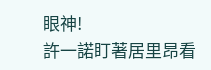眼神!
許一諾盯著居里昂看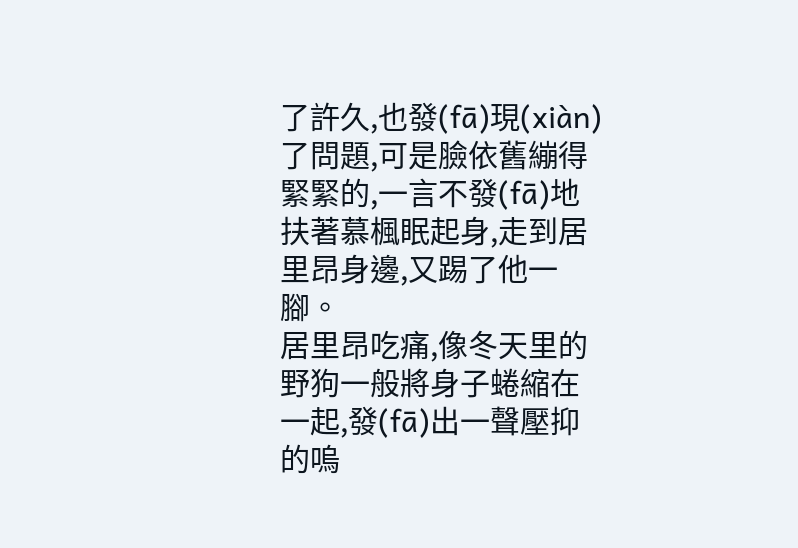了許久,也發(fā)現(xiàn)了問題,可是臉依舊繃得緊緊的,一言不發(fā)地扶著慕楓眠起身,走到居里昂身邊,又踢了他一腳。
居里昂吃痛,像冬天里的野狗一般將身子蜷縮在一起,發(fā)出一聲壓抑的嗚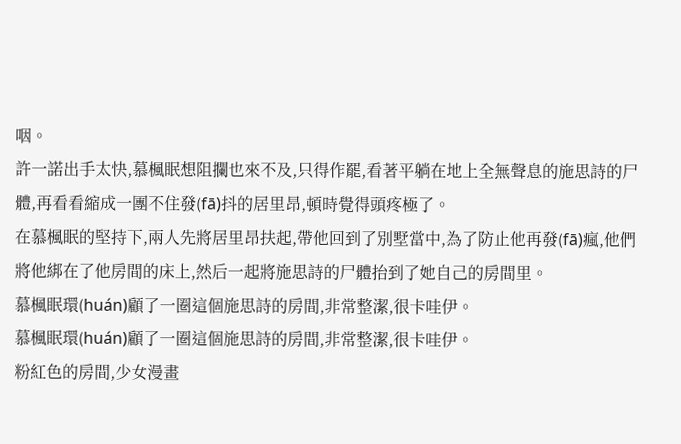咽。
許一諾出手太快,慕楓眠想阻攔也來不及,只得作罷,看著平躺在地上全無聲息的施思詩的尸體,再看看縮成一團不住發(fā)抖的居里昂,頓時覺得頭疼極了。
在慕楓眠的堅持下,兩人先將居里昂扶起,帶他回到了別墅當中,為了防止他再發(fā)瘋,他們將他綁在了他房間的床上,然后一起將施思詩的尸體抬到了她自己的房間里。
慕楓眠環(huán)顧了一圈這個施思詩的房間,非常整潔,很卡哇伊。
慕楓眠環(huán)顧了一圈這個施思詩的房間,非常整潔,很卡哇伊。
粉紅色的房間,少女漫畫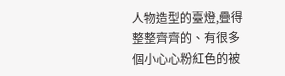人物造型的臺燈,疊得整整齊齊的、有很多個小心心粉紅色的被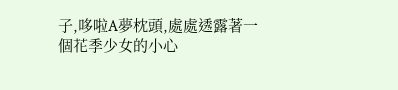子,哆啦A夢枕頭,處處透露著一個花季少女的小心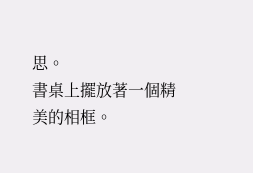思。
書桌上擺放著一個精美的相框。